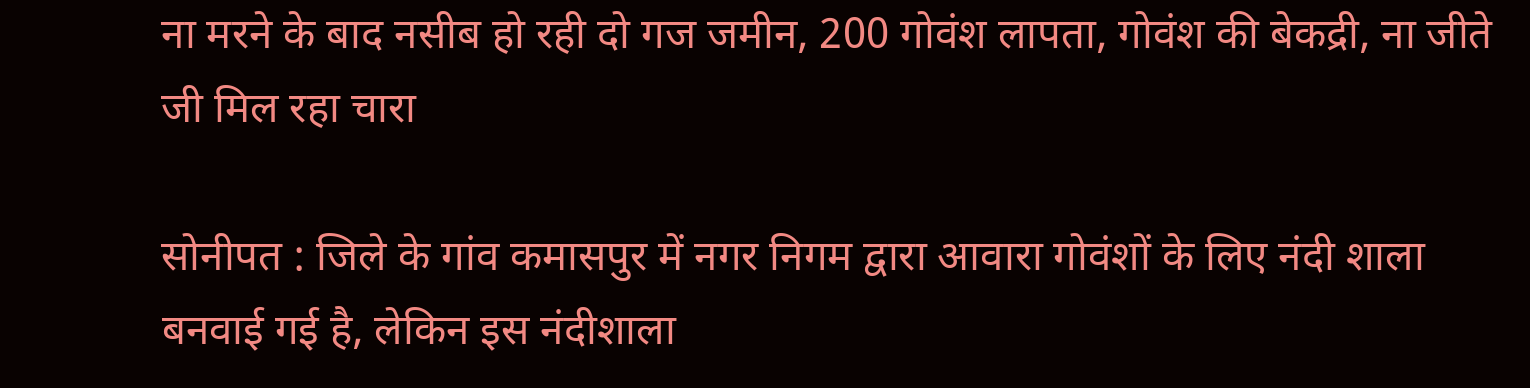ना मरने के बाद नसीब हो रही दो गज जमीन, 200 गोवंश लापता, गोवंश की बेकद्री, ना जीते जी मिल रहा चारा

सोनीपत : जिले के गांव कमासपुर में नगर निगम द्वारा आवारा गोवंशों के लिए नंदी शाला बनवाई गई है, लेकिन इस नंदीशाला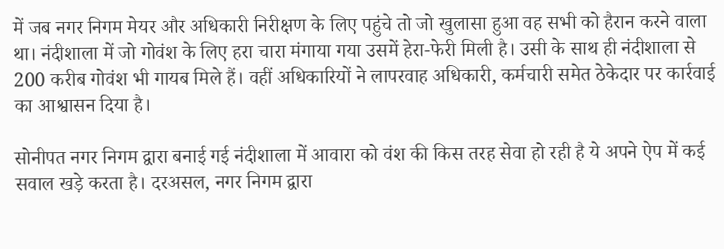में जब नगर निगम मेयर और अधिकारी निरीक्षण के लिए पहुंचे तो जो खुलासा हुआ वह सभी को हैरान करने वाला था। नंदीशाला में जो गोवंश के लिए हरा चारा मंगाया गया उसमें हेरा-फेरी मिली है। उसी के साथ ही नंदीशाला से 200 करीब गोवंश भी गायब मिले हैं। वहीं अधिकारियों ने लापरवाह अधिकारी, कर्मचारी समेत ठेकेदार पर कार्रवाई का आश्वासन दिया है।

सोनीपत नगर निगम द्वारा बनाई गई नंदीशाला में आवारा को वंश की किस तरह सेवा हो रही है ये अपने ऐप में कई सवाल खड़े करता है। दरअसल, नगर निगम द्वारा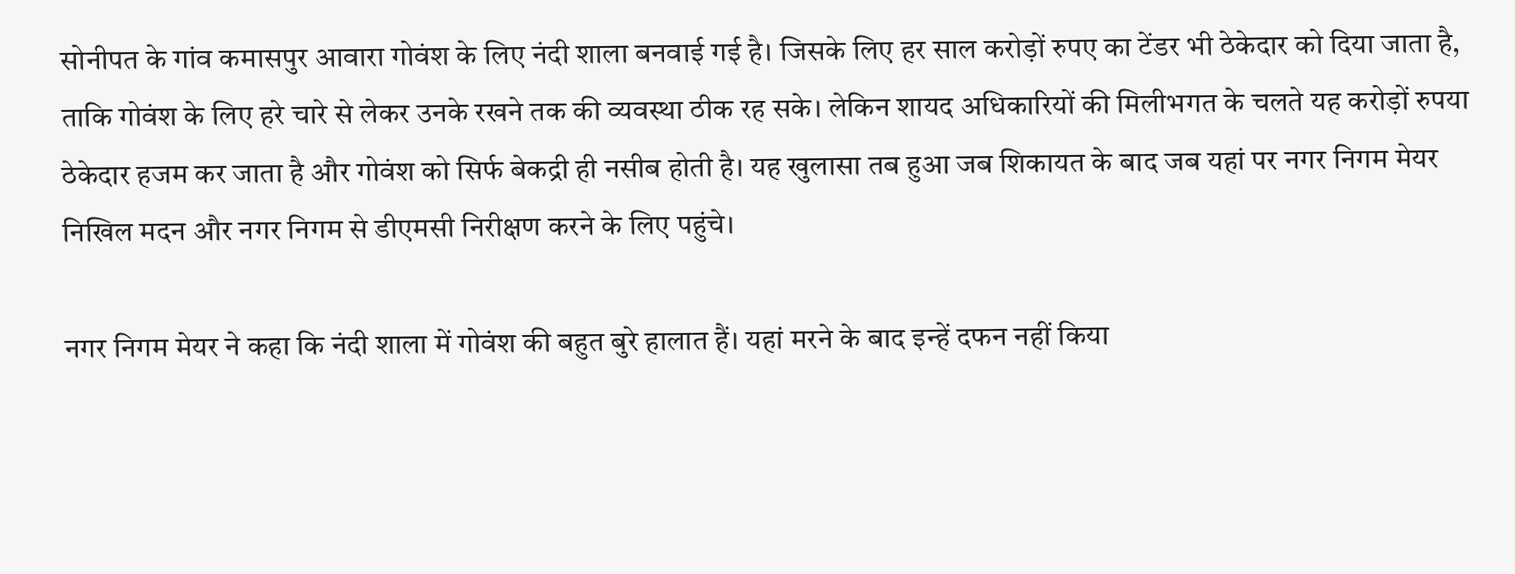सोनीपत के गांव कमासपुर आवारा गोवंश के लिए नंदी शाला बनवाई गई है। जिसके लिए हर साल करोड़ों रुपए का टेंडर भी ठेकेदार को दिया जाता है, ताकि गोवंश के लिए हरे चारे से लेकर उनके रखने तक की व्यवस्था ठीक रह सके। लेकिन शायद अधिकारियों की मिलीभगत के चलते यह करोड़ों रुपया ठेकेदार हजम कर जाता है और गोवंश को सिर्फ बेकद्री ही नसीब होती है। यह खुलासा तब हुआ जब शिकायत के बाद जब यहां पर नगर निगम मेयर निखिल मदन और नगर निगम से डीएमसी निरीक्षण करने के लिए पहुंचे।

नगर निगम मेयर ने कहा कि नंदी शाला में गोवंश की बहुत बुरे हालात हैं। यहां मरने के बाद इन्हें दफन नहीं किया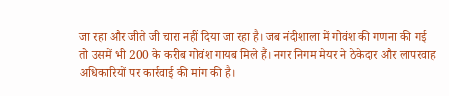जा रहा और जीते जी चारा नहीं दिया जा रहा है। जब नंदीशाला में गोवंश की गणना की गई तो उसमें भी 200 के करीब गोवंश गायब मिले हैं। नगर निगम मेयर ने ठेकेदार और लापरवाह अधिकारियों पर कार्रवाई की मांग की है।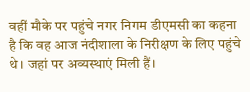वहीं मौके पर पहुंचे नगर निगम डीएमसी का कहना है कि वह आज नंदीशाला के निरीक्षण के लिए पहुंचे थे। जहां पर अव्यस्थाएं मिली हैं।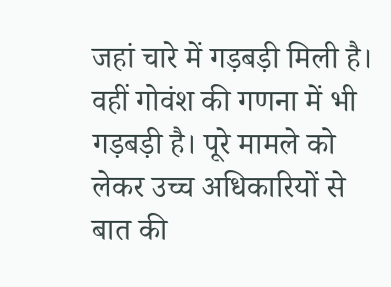जहां चारे में गड़बड़ी मिली है। वहीं गोवंश की गणना में भी गड़बड़ी है। पूरे मामले को लेकर उच्च अधिकारियों से बात की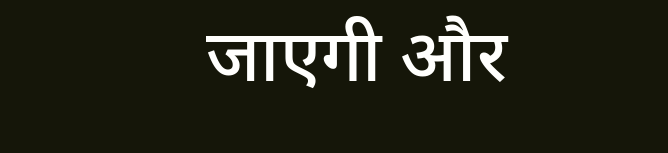जाएगी और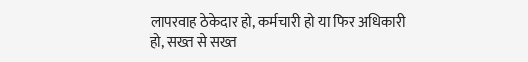लापरवाह ठेकेदार हो, कर्मचारी हो या फिर अधिकारी हो, सख्त से सख्त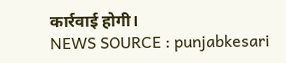कार्रवाई होगी।
NEWS SOURCE : punjabkesari